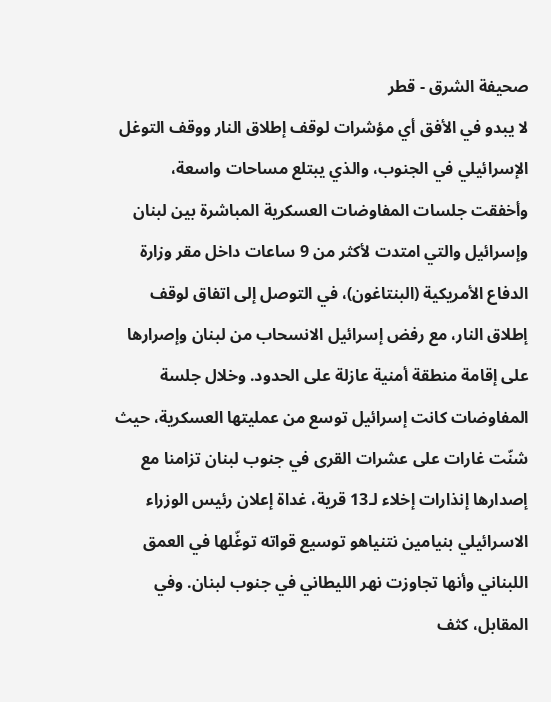صحيفة الشرق - قطر
لا يبدو في الأفق أي مؤشرات لوقف إطلاق النار ووقف التوغل الإسرائيلي في الجنوب، والذي يبتلع مساحات واسعة، وأخفقت جلسات المفاوضات العسكرية المباشرة بين لبنان وإسرائيل والتي امتدت لأكثر من 9 ساعات داخل مقر وزارة الدفاع الأمريكية (البنتاغون)، في التوصل إلى اتفاق لوقف إطلاق النار، مع رفض إسرائيل الانسحاب من لبنان وإصرارها على إقامة منطقة أمنية عازلة على الحدود. وخلال جلسة المفاوضات كانت إسرائيل توسع من عمليتها العسكرية، حيث شنّت غارات على عشرات القرى في جنوب لبنان تزامنا مع إصدارها إنذارات إخلاء لـ13 قرية، غداة إعلان رئيس الوزراء الاسرائيلي بنيامين نتنياهو توسيع قواته توغّلها في العمق اللبناني وأنها تجاوزت نهر الليطاني في جنوب لبنان. وفي المقابل، كثف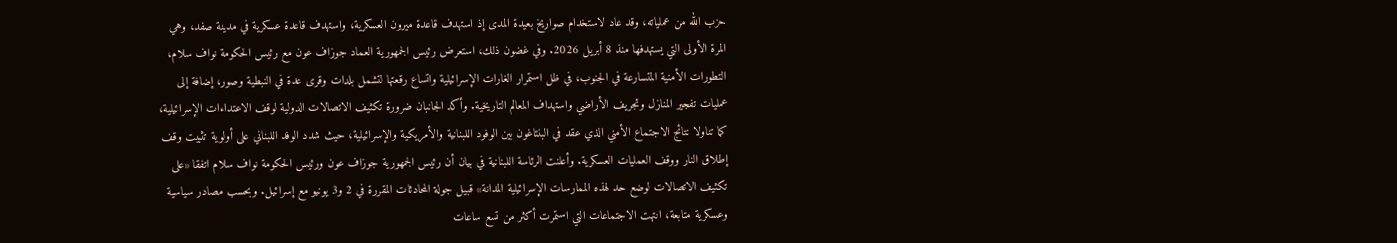حزب الله من عملياته، وقد عاد لاستخدام صواريخ بعيدة المدى إذ استهدف قاعدة ميرون العسكرية، واستهدف قاعدة عسكرية في مدينة صفد، وهي المرة الأولى التي يستهدفها منذ 8 أبريل 2026. وفي غضون ذلك، استعرض رئيس الجمهورية العماد جوزاف عون مع رئيس الحكومة نواف سلام، التطورات الأمنية المتسارعة في الجنوب، في ظل استمرار الغارات الإسرائيلية واتساع رقعتها لتشمل بلدات وقرى عدة في النبطية وصور، إضافة إلى عمليات تفجير المنازل وتجريف الأراضي واستهداف المعالم التاريخية. وأكد الجانبان ضرورة تكثيف الاتصالات الدولية لوقف الاعتداءات الإسرائيلية، كما تناولا نتائج الاجتماع الأمني الذي عقد في البنتاغون بين الوفود اللبنانية والأمريكية والإسرائيلية، حيث شدد الوفد اللبناني على أولوية تثبيت وقف إطلاق النار ووقف العمليات العسكرية. وأعلنت الرئاسة اللبنانية في بيان أن رئيس الجمهورية جوزاف عون ورئيس الحكومة نواف سلام اتفقا «على تكثيف الاتصالات لوضع حد لهذه الممارسات الإسرائيلية المدانة» قبيل جولة المحادثات المقررة في 2 و3 يونيو مع إسرائيل. وبحسب مصادر سياسية وعسكرية متابعة، انتهت الاجتماعات التي استمرت أكثر من تسع ساعات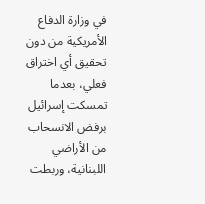في وزارة الدفاع الأمريكية من دون تحقيق أي اختراق فعلي، بعدما تمسكت إسرائيل برفض الانسحاب من الأراضي اللبنانية، وربطت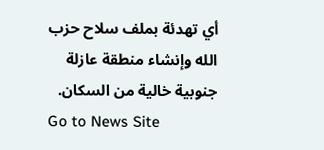أي تهدئة بملف سلاح حزب الله وإنشاء منطقة عازلة جنوبية خالية من السكان.
Go to News Site